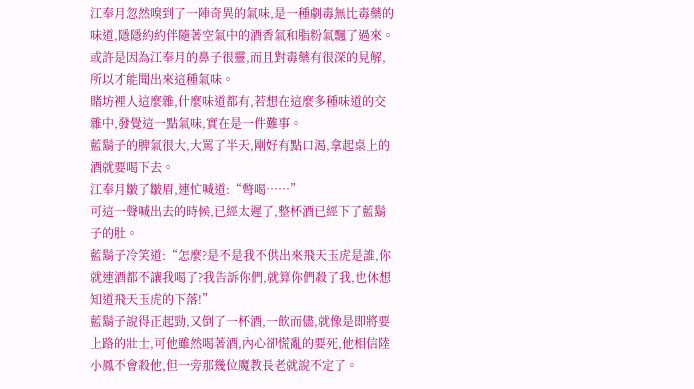江奉月忽然嗅到了一陣奇異的氣味,是一種劇毒無比毒藥的味道,隱隱約約伴隨著空氣中的酒香氣和脂粉氣飄了過來。
或許是因為江奉月的鼻子很靈,而且對毒藥有很深的見解,所以才能聞出來這種氣味。
賭坊裡人這麼雜,什麼味道都有,若想在這麼多種味道的交雜中,發覺這一點氣味,實在是一件難事。
藍鬍子的脾氣很大,大罵了半天,剛好有點口渴,拿起桌上的酒就要喝下去。
江奉月皺了皺眉,連忙喊道:“彆喝……”
可這一聲喊出去的時候,已經太遲了,整杯酒已經下了藍鬍子的肚。
藍鬍子冷笑道:“怎麼?是不是我不供出來飛天玉虎是誰,你就連酒都不讓我喝了?我告訴你們,就算你們殺了我,也休想知道飛天玉虎的下落!”
藍鬍子說得正起勁,又倒了一杯酒,一飲而儘,就像是即將要上路的壯士,可他雖然喝著酒,內心卻慌亂的要死,他相信陸小鳳不會殺他,但一旁那幾位魔教長老就說不定了。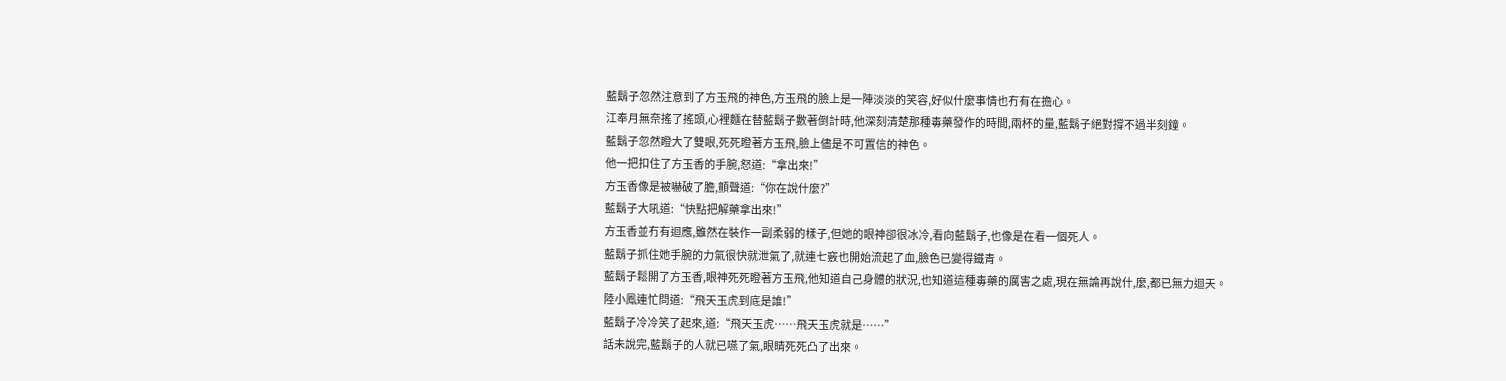藍鬍子忽然注意到了方玉飛的神色,方玉飛的臉上是一陣淡淡的笑容,好似什麼事情也冇有在擔心。
江奉月無奈搖了搖頭,心裡麵在替藍鬍子數著倒計時,他深刻清楚那種毒藥發作的時間,兩杯的量,藍鬍子絕對撐不過半刻鐘。
藍鬍子忽然瞪大了雙眼,死死瞪著方玉飛,臉上儘是不可置信的神色。
他一把扣住了方玉香的手腕,怒道:“拿出來!”
方玉香像是被嚇破了膽,顫聲道:“你在說什麼?”
藍鬍子大吼道:“快點把解藥拿出來!”
方玉香並冇有迴應,雖然在裝作一副柔弱的樣子,但她的眼神卻很冰冷,看向藍鬍子,也像是在看一個死人。
藍鬍子抓住她手腕的力氣很快就泄氣了,就連七竅也開始流起了血,臉色已變得鐵青。
藍鬍子鬆開了方玉香,眼神死死瞪著方玉飛,他知道自己身體的狀況,也知道這種毒藥的厲害之處,現在無論再說什,麼,都已無力迴天。
陸小鳳連忙問道:“飛天玉虎到底是誰!”
藍鬍子冷冷笑了起來,道:“飛天玉虎……飛天玉虎就是……”
話未說完,藍鬍子的人就已嚥了氣,眼睛死死凸了出來。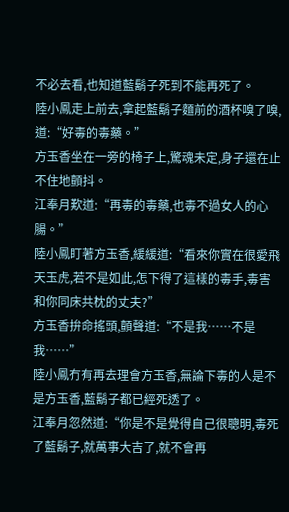不必去看,也知道藍鬍子死到不能再死了。
陸小鳳走上前去,拿起藍鬍子麵前的酒杯嗅了嗅,道:“好毒的毒藥。”
方玉香坐在一旁的椅子上,驚魂未定,身子還在止不住地顫抖。
江奉月歎道:“再毒的毒藥,也毒不過女人的心腸。”
陸小鳳盯著方玉香,緩緩道:“看來你實在很愛飛天玉虎,若不是如此,怎下得了這樣的毒手,毒害和你同床共枕的丈夫?”
方玉香拚命搖頭,顫聲道:“不是我……不是我……”
陸小鳳冇有再去理會方玉香,無論下毒的人是不是方玉香,藍鬍子都已經死透了。
江奉月忽然道:“你是不是覺得自己很聰明,毒死了藍鬍子,就萬事大吉了,就不會再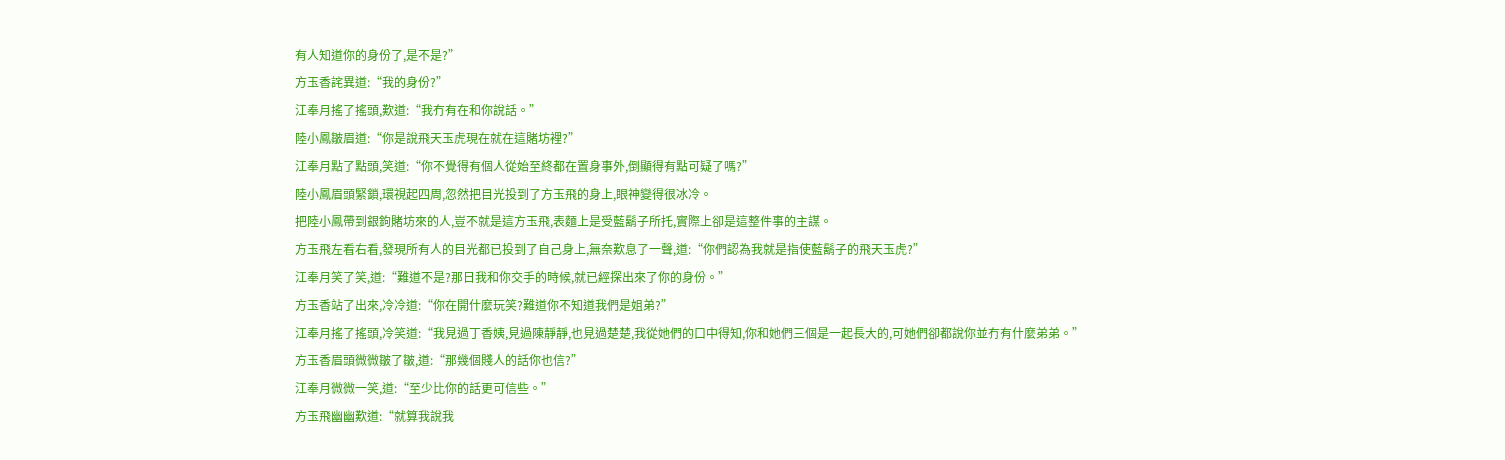有人知道你的身份了,是不是?”
方玉香詫異道:“我的身份?”
江奉月搖了搖頭,歎道:“我冇有在和你說話。”
陸小鳳皺眉道:“你是說飛天玉虎現在就在這賭坊裡?”
江奉月點了點頭,笑道:“你不覺得有個人從始至終都在置身事外,倒顯得有點可疑了嗎?”
陸小鳳眉頭緊鎖,環視起四周,忽然把目光投到了方玉飛的身上,眼神變得很冰冷。
把陸小鳳帶到銀鉤賭坊來的人,豈不就是這方玉飛,表麵上是受藍鬍子所托,實際上卻是這整件事的主謀。
方玉飛左看右看,發現所有人的目光都已投到了自己身上,無奈歎息了一聲,道:“你們認為我就是指使藍鬍子的飛天玉虎?”
江奉月笑了笑,道:“難道不是?那日我和你交手的時候,就已經探出來了你的身份。”
方玉香站了出來,冷冷道:“你在開什麼玩笑?難道你不知道我們是姐弟?”
江奉月搖了搖頭,冷笑道:“我見過丁香姨,見過陳靜靜,也見過楚楚,我從她們的口中得知,你和她們三個是一起長大的,可她們卻都說你並冇有什麼弟弟。”
方玉香眉頭微微皺了皺,道:“那幾個賤人的話你也信?”
江奉月微微一笑,道:“至少比你的話更可信些。”
方玉飛幽幽歎道:“就算我說我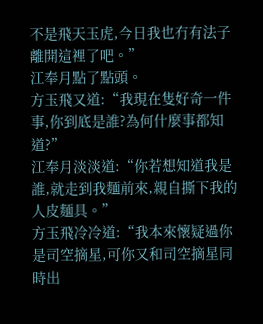不是飛天玉虎,今日我也冇有法子離開這裡了吧。”
江奉月點了點頭。
方玉飛又道:“我現在隻好奇一件事,你到底是誰?為何什麼事都知道?”
江奉月淡淡道:“你若想知道我是誰,就走到我麵前來,親自撕下我的人皮麵具。”
方玉飛冷冷道:“我本來懷疑過你是司空摘星,可你又和司空摘星同時出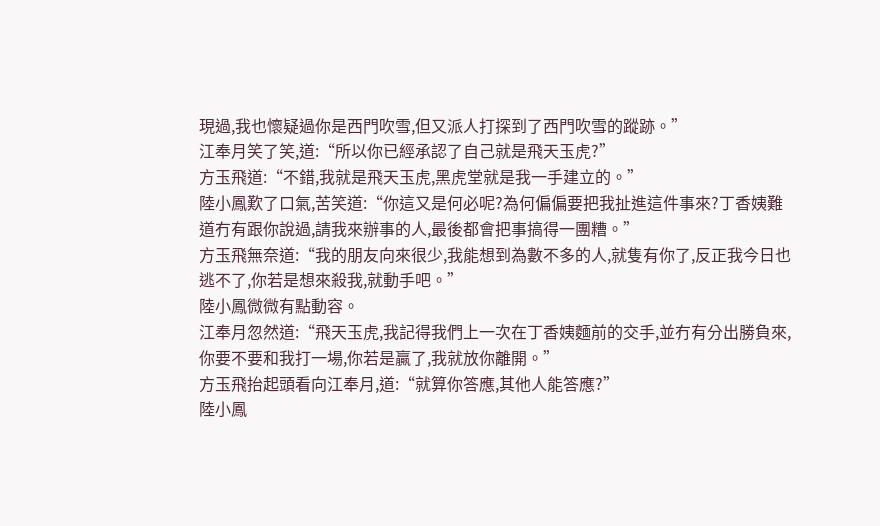現過,我也懷疑過你是西門吹雪,但又派人打探到了西門吹雪的蹤跡。”
江奉月笑了笑,道:“所以你已經承認了自己就是飛天玉虎?”
方玉飛道:“不錯,我就是飛天玉虎,黑虎堂就是我一手建立的。”
陸小鳳歎了口氣,苦笑道:“你這又是何必呢?為何偏偏要把我扯進這件事來?丁香姨難道冇有跟你說過,請我來辦事的人,最後都會把事搞得一團糟。”
方玉飛無奈道:“我的朋友向來很少,我能想到為數不多的人,就隻有你了,反正我今日也逃不了,你若是想來殺我,就動手吧。”
陸小鳳微微有點動容。
江奉月忽然道:“飛天玉虎,我記得我們上一次在丁香姨麵前的交手,並冇有分出勝負來,你要不要和我打一場,你若是贏了,我就放你離開。”
方玉飛抬起頭看向江奉月,道:“就算你答應,其他人能答應?”
陸小鳳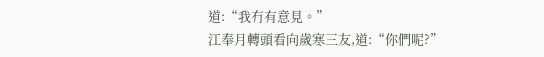道:“我冇有意見。”
江奉月轉頭看向歲寒三友,道:“你們呢?”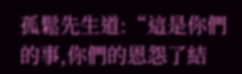孤鬆先生道:“這是你們的事,你們的恩怨了結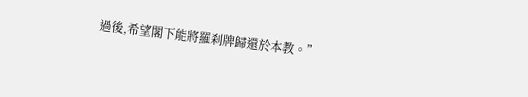過後,希望閣下能將羅刹牌歸還於本教。”